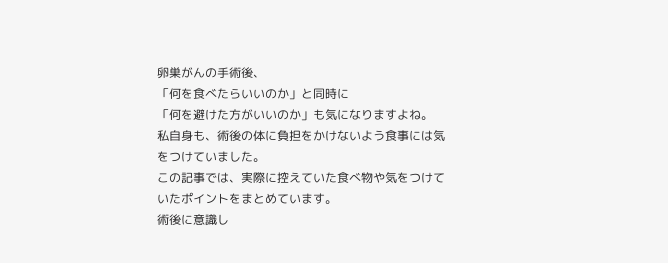卵巣がんの手術後、
「何を食べたらいいのか」と同時に
「何を避けた方がいいのか」も気になりますよね。
私自身も、術後の体に負担をかけないよう食事には気をつけていました。
この記事では、実際に控えていた食べ物や気をつけていたポイントをまとめています。
術後に意識し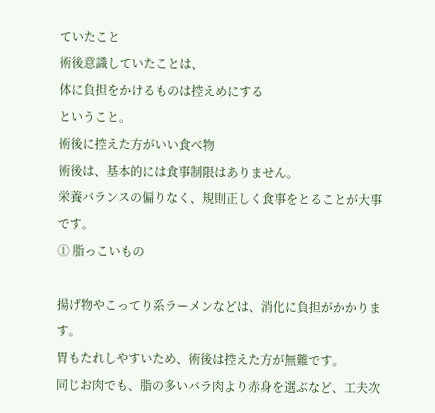ていたこと
術後意識していたことは、
体に負担をかけるものは控えめにする
ということ。
術後に控えた方がいい食べ物
術後は、基本的には食事制限はありません。
栄養バランスの偏りなく、規則正しく食事をとることが大事です。
① 脂っこいもの

揚げ物やこってり系ラーメンなどは、消化に負担がかかります。
胃もたれしやすいため、術後は控えた方が無難です。
同じお肉でも、脂の多いバラ肉より赤身を選ぶなど、工夫次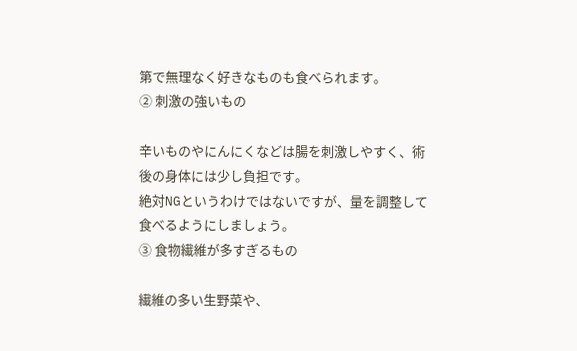第で無理なく好きなものも食べられます。
② 刺激の強いもの

辛いものやにんにくなどは腸を刺激しやすく、術後の身体には少し負担です。
絶対NGというわけではないですが、量を調整して食べるようにしましょう。
③ 食物繊維が多すぎるもの

繊維の多い生野菜や、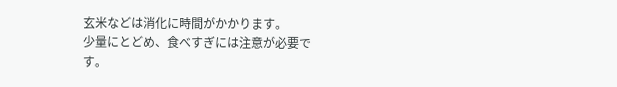玄米などは消化に時間がかかります。
少量にとどめ、食べすぎには注意が必要です。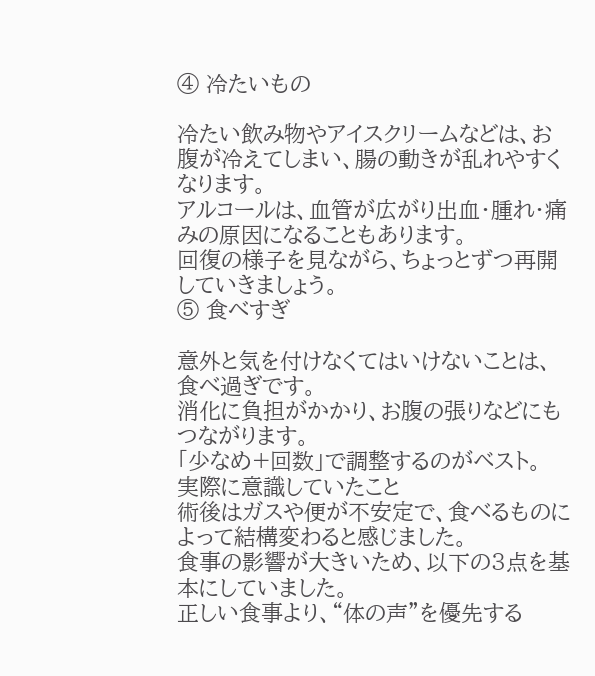④ 冷たいもの

冷たい飲み物やアイスクリームなどは、お腹が冷えてしまい、腸の動きが乱れやすくなります。
アルコールは、血管が広がり出血・腫れ・痛みの原因になることもあります。
回復の様子を見ながら、ちょっとずつ再開していきましょう。
⑤ 食べすぎ

意外と気を付けなくてはいけないことは、食べ過ぎです。
消化に負担がかかり、お腹の張りなどにもつながります。
「少なめ+回数」で調整するのがベスト。
実際に意識していたこと
術後はガスや便が不安定で、食べるものによって結構変わると感じました。
食事の影響が大きいため、以下の3点を基本にしていました。
正しい食事より、“体の声”を優先する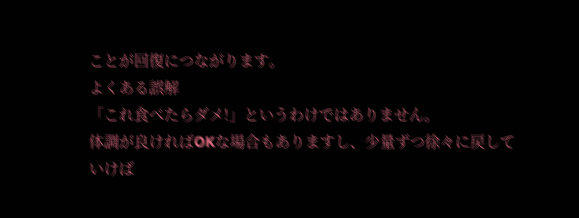ことが回復につながります。
よくある誤解
「これ食べたらダメ!」というわけではありません。
体調が良ければOKな場合もありますし、少量ずつ徐々に戻していけば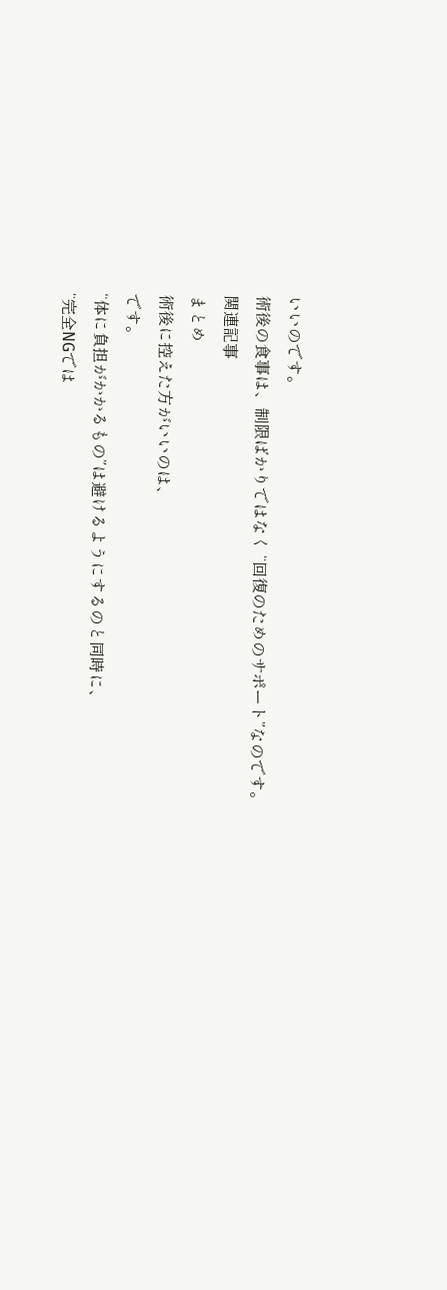いいのです。
術後の食事は、制限ばかりではなく “回復のためのサポート”なのです。
関連記事
まとめ
術後に控えた方がいいのは、
です。
“体に負担がかかるもの”は避けるようにするのと同時に、
“完全NGでは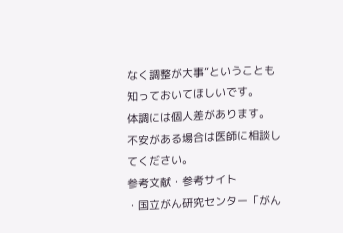なく調整が大事”ということも知っておいてほしいです。
体調には個人差があります。
不安がある場合は医師に相談してください。
参考文献・参考サイト
・国立がん研究センター「がん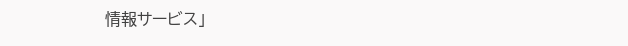情報サービス」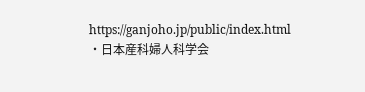https://ganjoho.jp/public/index.html
・日本産科婦人科学会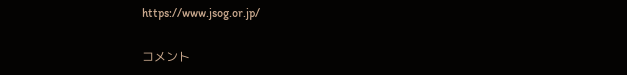https://www.jsog.or.jp/

コメント